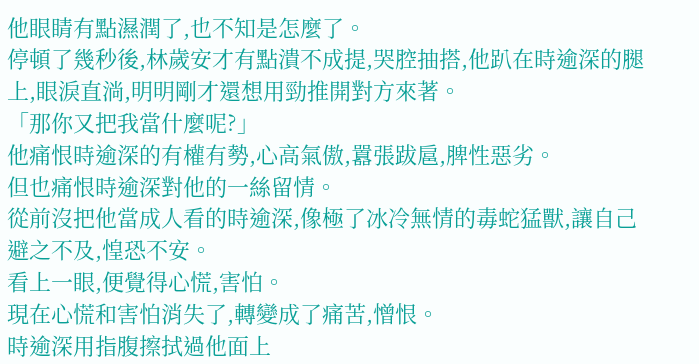他眼睛有點濕潤了,也不知是怎麼了。
停頓了幾秒後,林歲安才有點潰不成提,哭腔抽搭,他趴在時逾深的腿上,眼淚直淌,明明剛才還想用勁推開對方來著。
「那你又把我當什麼呢?」
他痛恨時逾深的有權有勢,心高氣傲,囂張跋扈,脾性惡劣。
但也痛恨時逾深對他的一絲留情。
從前沒把他當成人看的時逾深,像極了冰冷無情的毒蛇猛獸,讓自己避之不及,惶恐不安。
看上一眼,便覺得心慌,害怕。
現在心慌和害怕消失了,轉變成了痛苦,憎恨。
時逾深用指腹擦拭過他面上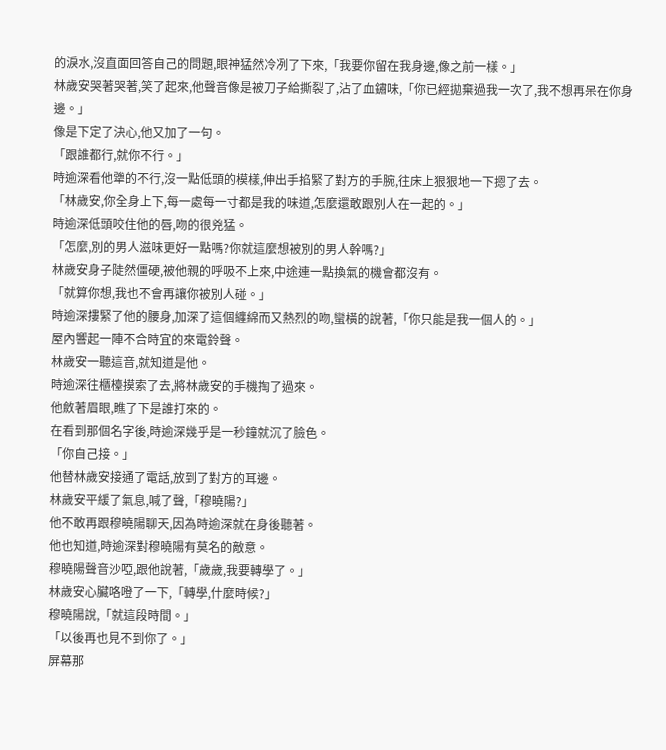的淚水,沒直面回答自己的問題,眼神猛然冷冽了下來,「我要你留在我身邊,像之前一樣。」
林歲安哭著哭著,笑了起來,他聲音像是被刀子給撕裂了,沾了血鏽味,「你已經拋棄過我一次了,我不想再呆在你身邊。」
像是下定了決心,他又加了一句。
「跟誰都行,就你不行。」
時逾深看他犟的不行,沒一點低頭的模樣,伸出手掐緊了對方的手腕,往床上狠狠地一下摁了去。
「林歲安,你全身上下,每一處每一寸都是我的味道,怎麼還敢跟別人在一起的。」
時逾深低頭咬住他的唇,吻的很兇猛。
「怎麼,別的男人滋味更好一點嗎?你就這麼想被別的男人幹嗎?」
林歲安身子陡然僵硬,被他親的呼吸不上來,中途連一點換氣的機會都沒有。
「就算你想,我也不會再讓你被別人碰。」
時逾深摟緊了他的腰身,加深了這個纏綿而又熱烈的吻,蠻橫的說著,「你只能是我一個人的。」
屋內響起一陣不合時宜的來電鈴聲。
林歲安一聽這音,就知道是他。
時逾深往櫃檯摸索了去,將林歲安的手機掏了過來。
他斂著眉眼,瞧了下是誰打來的。
在看到那個名字後,時逾深幾乎是一秒鐘就沉了臉色。
「你自己接。」
他替林歲安接通了電話,放到了對方的耳邊。
林歲安平緩了氣息,喊了聲,「穆曉陽?」
他不敢再跟穆曉陽聊天,因為時逾深就在身後聽著。
他也知道,時逾深對穆曉陽有莫名的敵意。
穆曉陽聲音沙啞,跟他說著,「歲歲,我要轉學了。」
林歲安心臟咯噔了一下,「轉學,什麼時候?」
穆曉陽說,「就這段時間。」
「以後再也見不到你了。」
屏幕那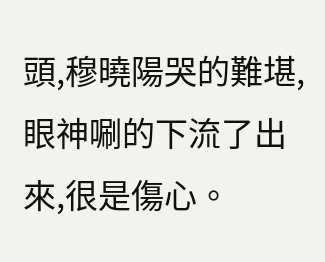頭,穆曉陽哭的難堪,眼神唰的下流了出來,很是傷心。